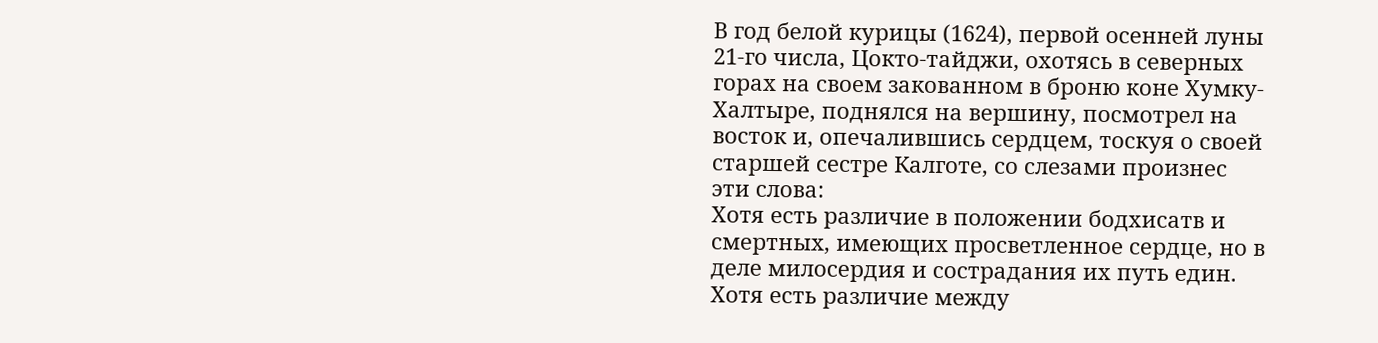В год белой курицы (1624), первой осенней луны 21-го числа, Цокто-тайджи, охотясь в северных горах на своем закованном в броню коне Хумку-Халтыре, поднялся на вершину, посмотрел на восток и, опечалившись сердцем, тоскуя о своей старшей сестре Калготе, со слезами произнес эти слова:
Хотя есть различие в положении бодхисатв и смертных, имеющих просветленное сердце, но в деле милосердия и сострадания их путь един.
Хотя есть различие между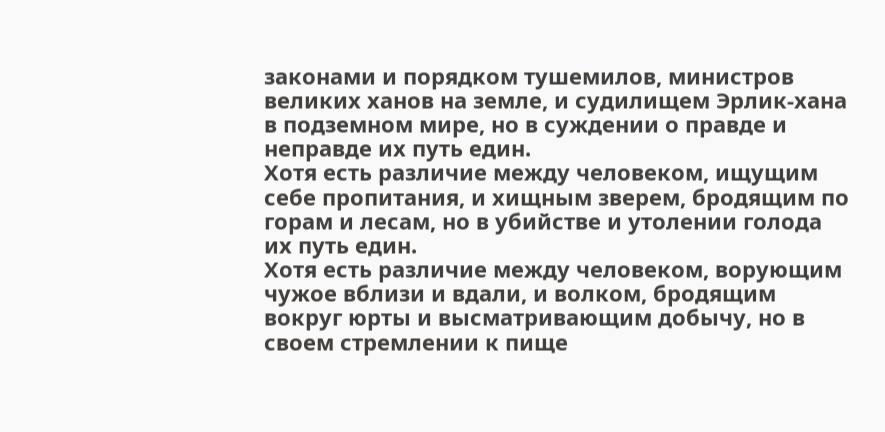законами и порядком тушемилов, министров великих ханов на земле, и судилищем Эрлик-хана в подземном мире, но в суждении о правде и неправде их путь един.
Хотя есть различие между человеком, ищущим себе пропитания, и хищным зверем, бродящим по горам и лесам, но в убийстве и утолении голода их путь един.
Хотя есть различие между человеком, ворующим чужое вблизи и вдали, и волком, бродящим вокруг юрты и высматривающим добычу, но в своем стремлении к пище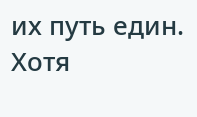их путь един.
Хотя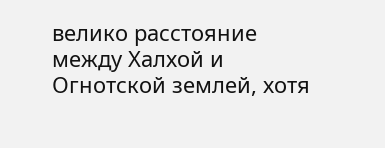велико расстояние между Халхой и Огнотской землей, хотя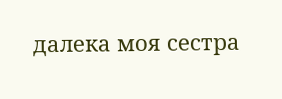далека моя сестра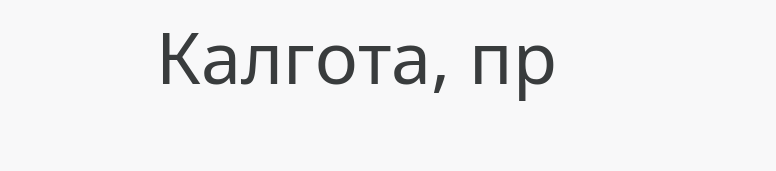Калгота, пр